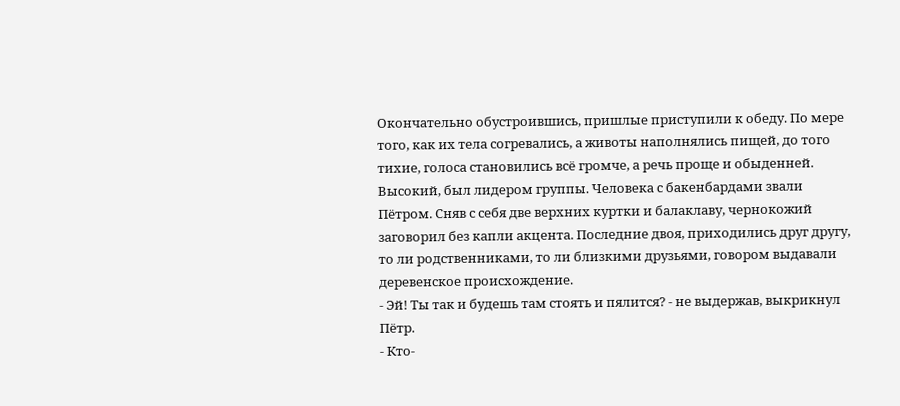Окончательно обустроившись, пришлые приступили к обеду. По мере того, как их тела согревались, а животы наполнялись пищей, до того тихие, голоса становились всё громче, а речь проще и обыденней. Высокий, был лидером группы. Человека с бакенбардами звали Пётром. Сняв с себя две верхних куртки и балаклаву, чернокожий заговорил без капли акцента. Последние двоя, приходились друг другу, то ли родственниками, то ли близкими друзьями, говором выдавали деревенское происхождение.
- Эй! Ты так и будешь там стоять и пялится? - не выдержав, выкрикнул Пётр.
- Кто-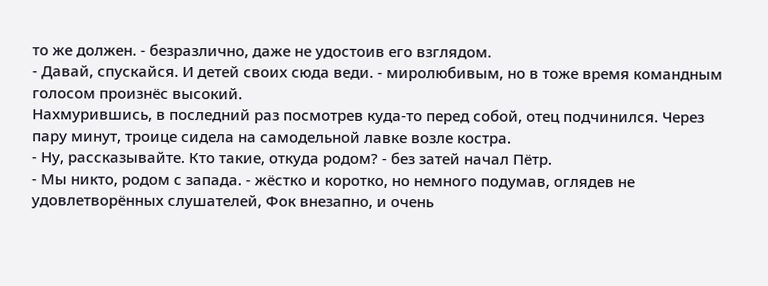то же должен. - безразлично, даже не удостоив его взглядом.
- Давай, спускайся. И детей своих сюда веди. - миролюбивым, но в тоже время командным голосом произнёс высокий.
Нахмурившись, в последний раз посмотрев куда-то перед собой, отец подчинился. Через пару минут, троице сидела на самодельной лавке возле костра.
- Ну, рассказывайте. Кто такие, откуда родом? - без затей начал Пётр.
- Мы никто, родом с запада. - жёстко и коротко, но немного подумав, оглядев не удовлетворённых слушателей, Фок внезапно, и очень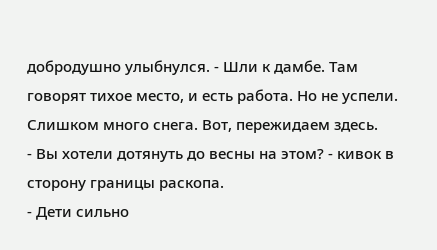добродушно улыбнулся. - Шли к дамбе. Там говорят тихое место, и есть работа. Но не успели. Слишком много снега. Вот, пережидаем здесь.
- Вы хотели дотянуть до весны на этом? - кивок в сторону границы раскопа.
- Дети сильно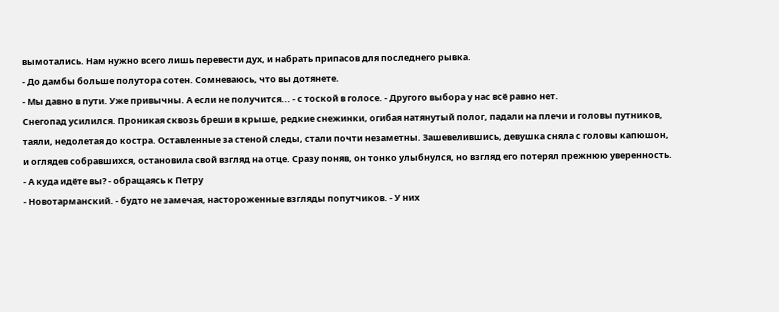вымотались. Нам нужно всего лишь перевести дух, и набрать припасов для последнего рывка.
- До дамбы больше полутора сотен. Сомневаюсь, что вы дотянете.
- Мы давно в пути. Уже привычны. А если не получится... - с тоской в голосе. - Другого выбора у нас всё равно нет.
Снегопад усилился. Проникая сквозь бреши в крыше, редкие снежинки, огибая натянутый полог, падали на плечи и головы путников, таяли, недолетая до костра. Оставленные за стеной следы, стали почти незаметны. Зашевелившись, девушка сняла с головы капюшон, и оглядев собравшихся, остановила свой взгляд на отце. Сразу поняв, он тонко улыбнулся, но взгляд его потерял прежнюю уверенность.
- А куда идёте вы? - обращаясь к Петру
- Новотарманский. - будто не замечая, настороженные взгляды попутчиков. - У них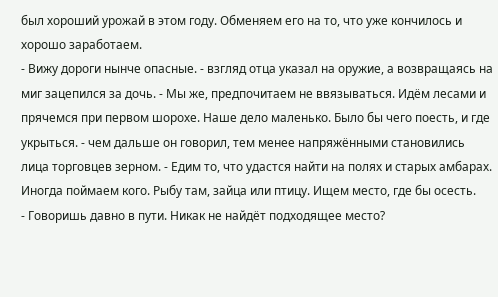был хороший урожай в этом году. Обменяем его на то, что уже кончилось и хорошо заработаем.
- Вижу дороги нынче опасные. - взгляд отца указал на оружие, а возвращаясь на миг зацепился за дочь. - Мы же, предпочитаем не ввязываться. Идём лесами и прячемся при первом шорохе. Наше дело маленько. Было бы чего поесть, и где укрыться. - чем дальше он говорил, тем менее напряжёнными становились лица торговцев зерном. - Едим то, что удастся найти на полях и старых амбарах. Иногда поймаем кого. Рыбу там, зайца или птицу. Ищем место, где бы осесть.
- Говоришь давно в пути. Никак не найдёт подходящее место?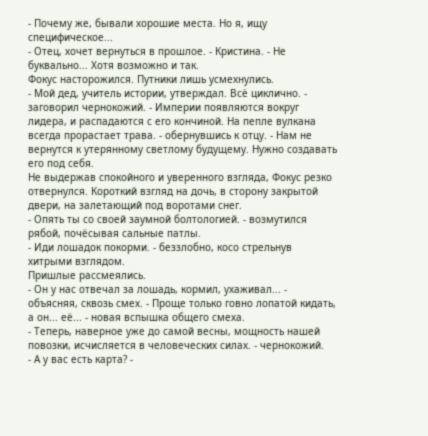- Почему же, бывали хорошие места. Но я, ищу специфическое...
- Отец, хочет вернуться в прошлое. - Кристина. - Не буквально... Хотя возможно и так.
Фокус насторожился. Путники лишь усмехнулись.
- Мой дед, учитель истории, утверждал. Всё циклично. - заговорил чернокожий. - Империи появляются вокруг лидера, и распадаются с его кончиной. На пепле вулкана всегда прорастает трава. - обернувшись к отцу. - Нам не вернутся к утерянному светлому будущему. Нужно создавать его под себя.
Не выдержав спокойного и уверенного взгляда, Фокус резко отвернулся. Короткий взгляд на дочь, в сторону закрытой двери, на залетающий под воротами снег.
- Опять ты со своей заумной болтологией. - возмутился рябой, почёсывая сальные патлы.
- Иди лошадок покорми. - беззлобно, косо стрельнув хитрыми взглядом.
Пришлые рассмеялись.
- Он у нас отвечал за лошадь, кормил, ухаживал... - объясняя, сквозь смех. - Проще только говно лопатой кидать, а он... её... - новая вспышка общего смеха.
- Теперь, наверное уже до самой весны, мощность нашей повозки, исчисляется в человеческих силах. - чернокожий.
- А у вас есть карта? -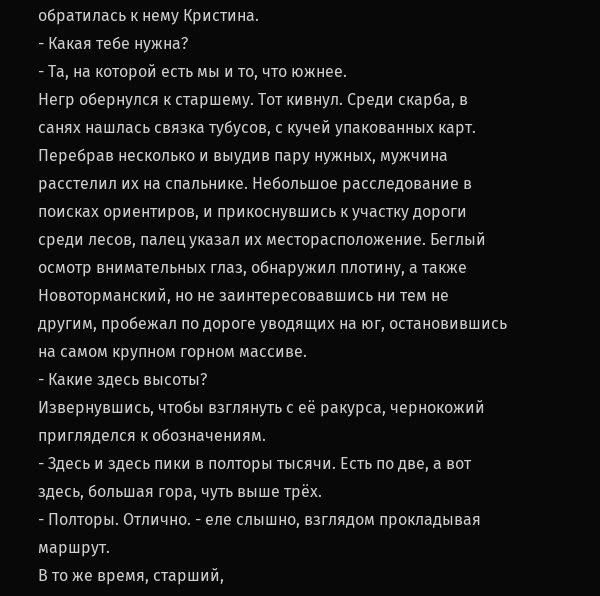обратилась к нему Кристина.
- Какая тебе нужна?
- Та, на которой есть мы и то, что южнее.
Негр обернулся к старшему. Тот кивнул. Среди скарба, в санях нашлась связка тубусов, с кучей упакованных карт. Перебрав несколько и выудив пару нужных, мужчина расстелил их на спальнике. Небольшое расследование в поисках ориентиров, и прикоснувшись к участку дороги среди лесов, палец указал их месторасположение. Беглый осмотр внимательных глаз, обнаружил плотину, а также Новоторманский, но не заинтересовавшись ни тем не другим, пробежал по дороге уводящих на юг, остановившись на самом крупном горном массиве.
- Какие здесь высоты?
Извернувшись, чтобы взглянуть с её ракурса, чернокожий пригляделся к обозначениям.
- Здесь и здесь пики в полторы тысячи. Есть по две, а вот здесь, большая гора, чуть выше трёх.
- Полторы. Отлично. - еле слышно, взглядом прокладывая маршрут.
В то же время, старший,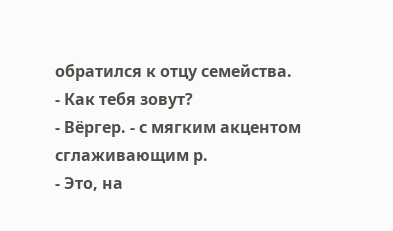обратился к отцу семейства.
- Как тебя зовут?
- Вёргер. - с мягким акцентом сглаживающим р.
- Это, на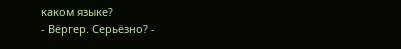каком языке?
- Вёргер. Серьёзно? -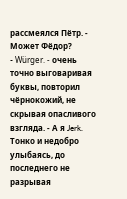рассмеялся Пётр. - Может Фёдор?
- Würger. - очень точно выговаривая буквы, повторил чёрнокожий, не скрывая опасливого взгляда. - А я Jerk.
Тонко и недобро улыбаясь, до последнего не разрывая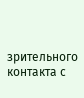зрительного контакта с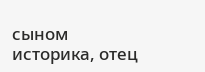сыном историка, отец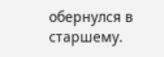обернулся в старшему.